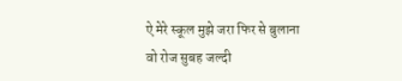ऐ मेरे स्कूल मुझे जरा फिर से बुलाना वो रोज सुबह जल्दी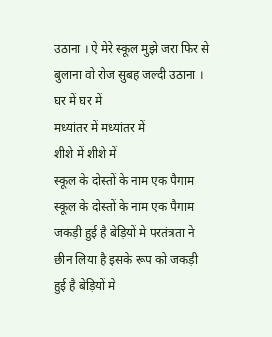उठाना । ऐ मेरे स्कूल मुझे जरा फिर से बुलाना वो रोज सुबह जल्दी उठाना ।
घर में घर में
मध्यांतर में मध्यांतर में
शीशे में शीशे में
स्कूल के दोस्तों के नाम एक पैगाम स्कूल के दोस्तों के नाम एक पैगाम
जकड़ी हुई है बेड़ियों मे परतंत्रता ने छीन लिया है इसके रूप को जकड़ी हुई है बेड़ियों मे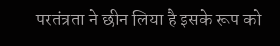परतंत्रता ने छीन लिया है इसके रूप को